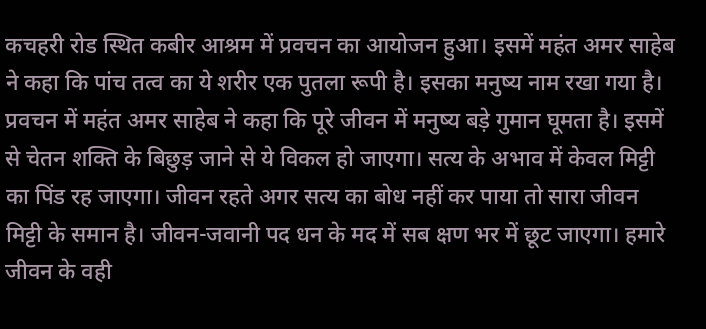कचहरी रोड स्थित कबीर आश्रम में प्रवचन का आयोजन हुआ। इसमें महंत अमर साहेब ने कहा कि पांच तत्व का ये शरीर एक पुतला रूपी है। इसका मनुष्य नाम रखा गया है।
प्रवचन में महंत अमर साहेब ने कहा कि पूरे जीवन में मनुष्य बड़े गुमान घूमता है। इसमें से चेतन शक्ति के बिछुड़ जाने से ये विकल हो जाएगा। सत्य के अभाव में केवल मिट्टी का पिंड रह जाएगा। जीवन रहते अगर सत्य का बोध नहीं कर पाया तो सारा जीवन मिट्टी के समान है। जीवन-जवानी पद धन के मद में सब क्षण भर में छूट जाएगा। हमारे जीवन के वही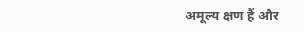अमूल्य क्षण हैं और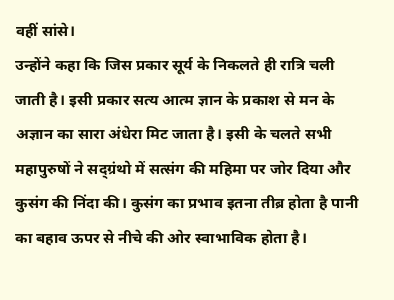वहीं सांसे।
उन्होंने कहा कि जिस प्रकार सूर्य के निकलते ही रात्रि चली जाती है। इसी प्रकार सत्य आत्म ज्ञान के प्रकाश से मन के अज्ञान का सारा अंधेरा मिट जाता है। इसी के चलते सभी महापुरुषों ने सद्ग्रंथो में सत्संग की महिमा पर जोर दिया और कुसंग की निंदा की। कुसंग का प्रभाव इतना तीब्र होता है पानी का बहाव ऊपर से नीचे की ओर स्वाभाविक होता है।